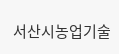서산시농업기술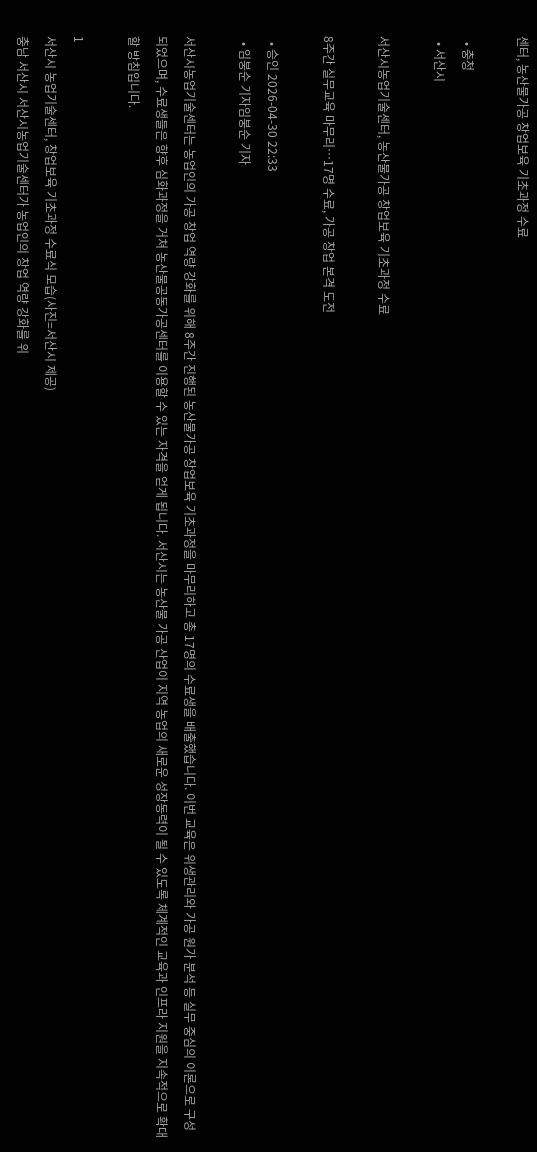센터, 농산물가공 창업보육 기초과정 수료

  • 충청
  • 서산시

서산시농업기술센터, 농산물가공 창업보육 기초과정 수료

8주간 실무교육 마무리…17명 수료, 가공 창업 본격 도전

  • 승인 2026-04-30 22:33
  • 임붕순 기자임붕순 기자

서산시농업기술센터는 농업인의 가공 창업 역량 강화를 위해 8주간 진행된 농산물가공 창업보육 기초과정을 마무리하고 총 17명의 수료생을 배출했습니다. 이번 교육은 위생관리와 가공 원가 분석 등 실무 중심의 이론으로 구성되었으며, 수료생들은 향후 심화과정을 거쳐 농산물공동가공센터를 이용할 수 있는 자격을 얻게 됩니다. 서산시는 농산물 가공 산업이 지역 농업의 새로운 성장동력이 될 수 있도록 체계적인 교육과 인프라 지원을 지속적으로 확대할 방침입니다.

1
서산시 농업기술센터, 창업보육 기초과정 수료식 모습(사진=서산시 제공)
충남 서산시 서산시농업기술센터가 농업인의 창업 역량 강화를 위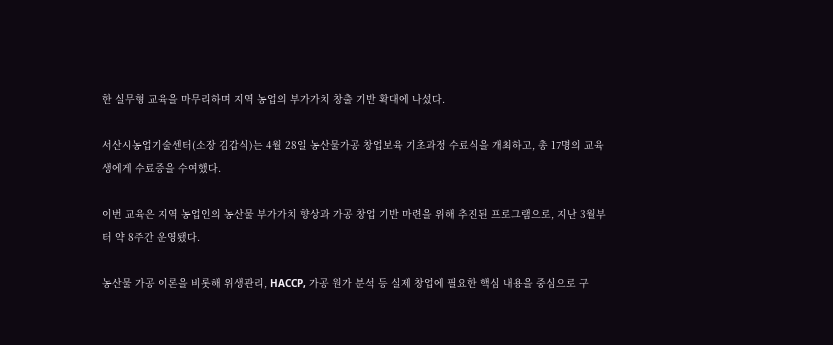한 실무형 교육을 마무리하며 지역 농업의 부가가치 창출 기반 확대에 나섰다.

서산시농업기술센터(소장 김갑식)는 4월 28일 농산물가공 창업보육 기초과정 수료식을 개최하고, 총 17명의 교육생에게 수료증을 수여했다.

이번 교육은 지역 농업인의 농산물 부가가치 향상과 가공 창업 기반 마련을 위해 추진된 프로그램으로, 지난 3월부터 약 8주간 운영됐다.

농산물 가공 이론을 비롯해 위생관리, HACCP, 가공 원가 분석 등 실제 창업에 필요한 핵심 내용을 중심으로 구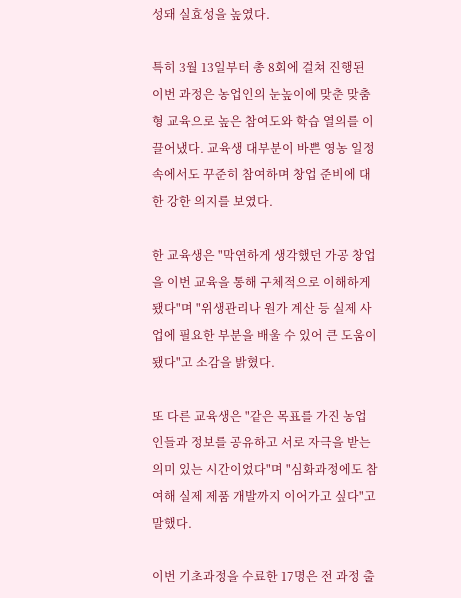성돼 실효성을 높였다.

특히 3월 13일부터 총 8회에 걸쳐 진행된 이번 과정은 농업인의 눈높이에 맞춘 맞춤형 교육으로 높은 참여도와 학습 열의를 이끌어냈다. 교육생 대부분이 바쁜 영농 일정 속에서도 꾸준히 참여하며 창업 준비에 대한 강한 의지를 보였다.

한 교육생은 "막연하게 생각했던 가공 창업을 이번 교육을 통해 구체적으로 이해하게 됐다"며 "위생관리나 원가 계산 등 실제 사업에 필요한 부분을 배울 수 있어 큰 도움이 됐다"고 소감을 밝혔다.

또 다른 교육생은 "같은 목표를 가진 농업인들과 정보를 공유하고 서로 자극을 받는 의미 있는 시간이었다"며 "심화과정에도 참여해 실제 제품 개발까지 이어가고 싶다"고 말했다.

이번 기초과정을 수료한 17명은 전 과정 출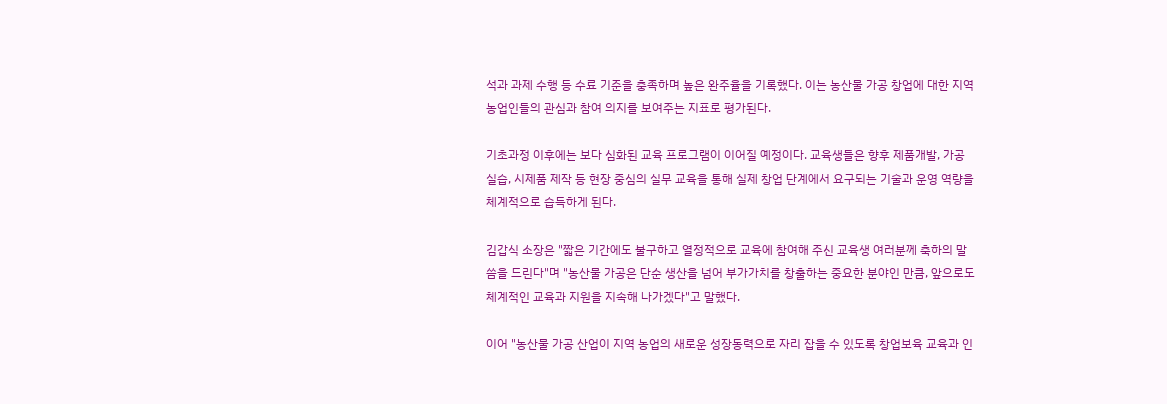석과 과제 수행 등 수료 기준을 충족하며 높은 완주율을 기록했다. 이는 농산물 가공 창업에 대한 지역 농업인들의 관심과 참여 의지를 보여주는 지표로 평가된다.

기초과정 이후에는 보다 심화된 교육 프로그램이 이어질 예정이다. 교육생들은 향후 제품개발, 가공 실습, 시제품 제작 등 현장 중심의 실무 교육을 통해 실제 창업 단계에서 요구되는 기술과 운영 역량을 체계적으로 습득하게 된다.

김갑식 소장은 "짧은 기간에도 불구하고 열정적으로 교육에 참여해 주신 교육생 여러분께 축하의 말씀을 드린다"며 "농산물 가공은 단순 생산을 넘어 부가가치를 창출하는 중요한 분야인 만큼, 앞으로도 체계적인 교육과 지원을 지속해 나가겠다"고 말했다.

이어 "농산물 가공 산업이 지역 농업의 새로운 성장동력으로 자리 잡을 수 있도록 창업보육 교육과 인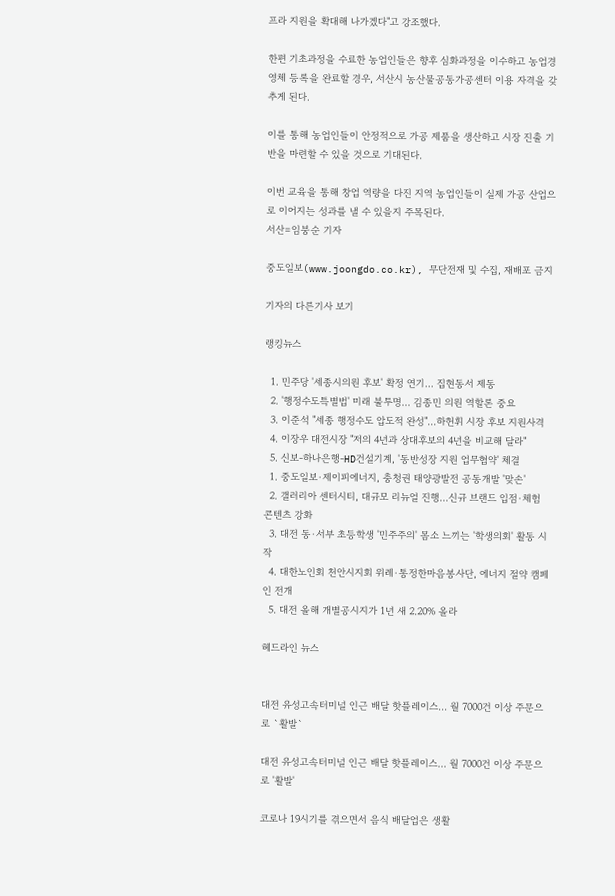프라 지원을 확대해 나가겠다"고 강조했다.

한편 기초과정을 수료한 농업인들은 향후 심화과정을 이수하고 농업경영체 등록을 완료할 경우, 서산시 농산물공동가공센터 이용 자격을 갖추게 된다.

이를 통해 농업인들이 안정적으로 가공 제품을 생산하고 시장 진출 기반을 마련할 수 있을 것으로 기대된다.

이번 교육을 통해 창업 역량을 다진 지역 농업인들이 실제 가공 산업으로 이어지는 성과를 낼 수 있을지 주목된다.
서산=임붕순 기자

중도일보(www.joongdo.co.kr), 무단전재 및 수집, 재배포 금지

기자의 다른기사 보기

랭킹뉴스

  1. 민주당 '세종시의원 후보' 확정 연기… 집현동서 제동
  2. '행정수도특별법' 미래 불투명… 김종민 의원 역할론 중요
  3. 이준석 "세종 행정수도 압도적 완성"…하헌휘 시장 후보 지원사격
  4. 이장우 대전시장 "저의 4년과 상대후보의 4년을 비교해 달라"
  5. 신보-하나은행-HD건설기계, '동반성장 지원 업무협약' 체결
  1. 중도일보·제이피에너지, 충청권 태양광발전 공동개발 '맞손'
  2. 갤러리아 센터시티, 대규모 리뉴얼 진행...신규 브랜드 입점·체험 콘텐츠 강화
  3. 대전 동·서부 초등학생 '민주주의' 몸소 느끼는 '학생의회' 활동 시작
  4. 대한노인회 천안시지회 위례·통정한마음봉사단, 에너지 절약 캠페인 전개
  5. 대전 올해 개별공시지가 1년 새 2.20% 올라

헤드라인 뉴스


대전 유성고속터미널 인근 배달 핫플레이스... 월 7000건 이상 주문으로 `활발`

대전 유성고속터미널 인근 배달 핫플레이스... 월 7000건 이상 주문으로 '활발'

코로나 19시기를 겪으면서 음식 배달업은 생활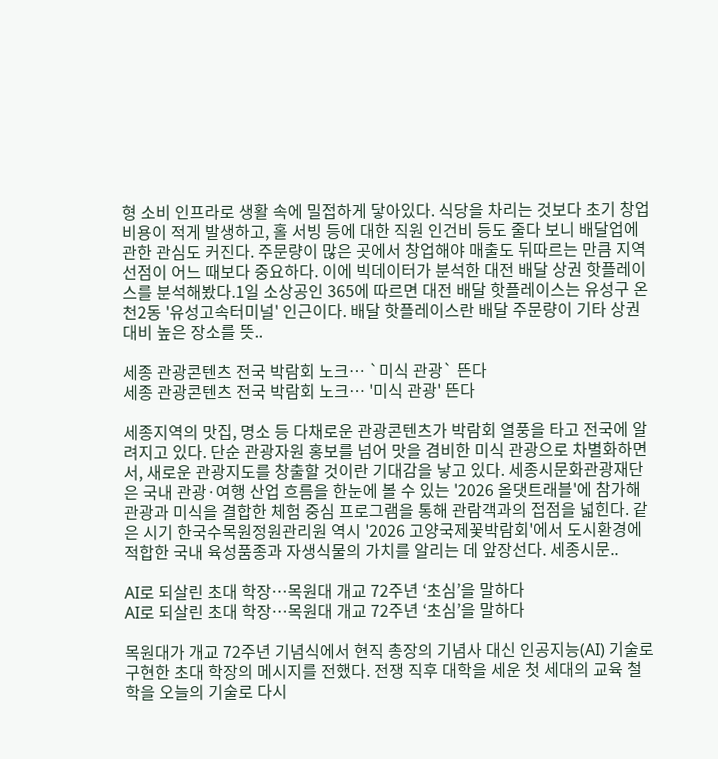형 소비 인프라로 생활 속에 밀접하게 닿아있다. 식당을 차리는 것보다 초기 창업비용이 적게 발생하고, 홀 서빙 등에 대한 직원 인건비 등도 줄다 보니 배달업에 관한 관심도 커진다. 주문량이 많은 곳에서 창업해야 매출도 뒤따르는 만큼 지역 선점이 어느 때보다 중요하다. 이에 빅데이터가 분석한 대전 배달 상권 핫플레이스를 분석해봤다.1일 소상공인 365에 따르면 대전 배달 핫플레이스는 유성구 온천2동 '유성고속터미널' 인근이다. 배달 핫플레이스란 배달 주문량이 기타 상권 대비 높은 장소를 뜻..

세종 관광콘텐츠 전국 박람회 노크… `미식 관광` 뜬다
세종 관광콘텐츠 전국 박람회 노크… '미식 관광' 뜬다

세종지역의 맛집, 명소 등 다채로운 관광콘텐츠가 박람회 열풍을 타고 전국에 알려지고 있다. 단순 관광자원 홍보를 넘어 맛을 겸비한 미식 관광으로 차별화하면서, 새로운 관광지도를 창출할 것이란 기대감을 낳고 있다. 세종시문화관광재단은 국내 관광·여행 산업 흐름을 한눈에 볼 수 있는 '2026 올댓트래블'에 참가해 관광과 미식을 결합한 체험 중심 프로그램을 통해 관람객과의 접점을 넓힌다. 같은 시기 한국수목원정원관리원 역시 '2026 고양국제꽃박람회'에서 도시환경에 적합한 국내 육성품종과 자생식물의 가치를 알리는 데 앞장선다. 세종시문..

AI로 되살린 초대 학장…목원대 개교 72주년 ‘초심’을 말하다
AI로 되살린 초대 학장…목원대 개교 72주년 ‘초심’을 말하다

목원대가 개교 72주년 기념식에서 현직 총장의 기념사 대신 인공지능(AI) 기술로 구현한 초대 학장의 메시지를 전했다. 전쟁 직후 대학을 세운 첫 세대의 교육 철학을 오늘의 기술로 다시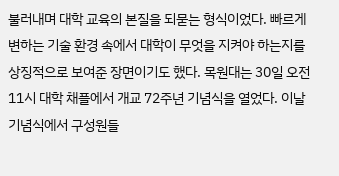불러내며 대학 교육의 본질을 되묻는 형식이었다. 빠르게 변하는 기술 환경 속에서 대학이 무엇을 지켜야 하는지를 상징적으로 보여준 장면이기도 했다. 목원대는 30일 오전 11시 대학 채플에서 개교 72주년 기념식을 열었다. 이날 기념식에서 구성원들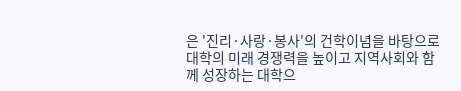은 '진리·사랑·봉사'의 건학이념을 바탕으로 대학의 미래 경쟁력을 높이고 지역사회와 함께 성장하는 대학으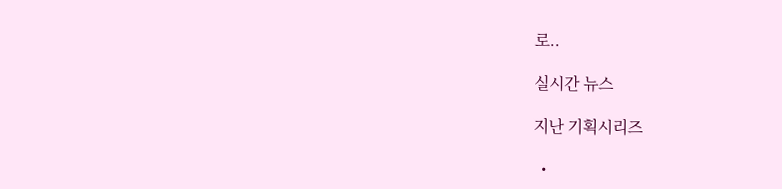로..

실시간 뉴스

지난 기획시리즈

  •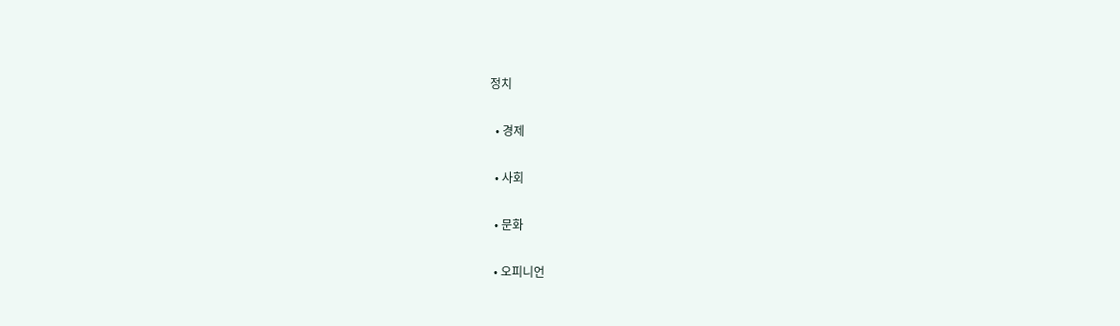정치

  • 경제

  • 사회

  • 문화

  • 오피니언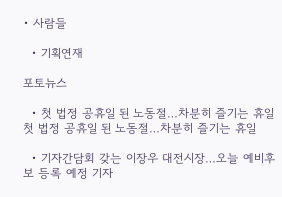• 사람들

  • 기획연재

포토뉴스

  • 첫 법정 공휴일 된 노동절…차분히 즐기는 휴일 첫 법정 공휴일 된 노동절…차분히 즐기는 휴일

  • 기자간담회 갖는 이장우 대전시장…오늘 예비후보 등록 예정 기자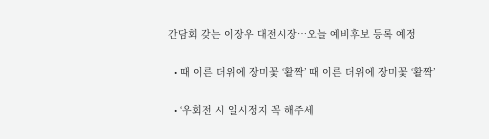간담회 갖는 이장우 대전시장…오늘 예비후보 등록 예정

  • 때 이른 더위에 장미꽃 ‘활짝’ 때 이른 더위에 장미꽃 ‘활짝’

  • ‘우회전 시 일시정지 꼭 해주세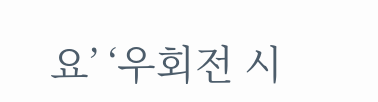요’ ‘우회전 시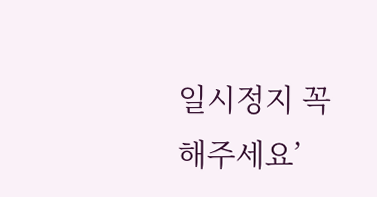일시정지 꼭 해주세요’